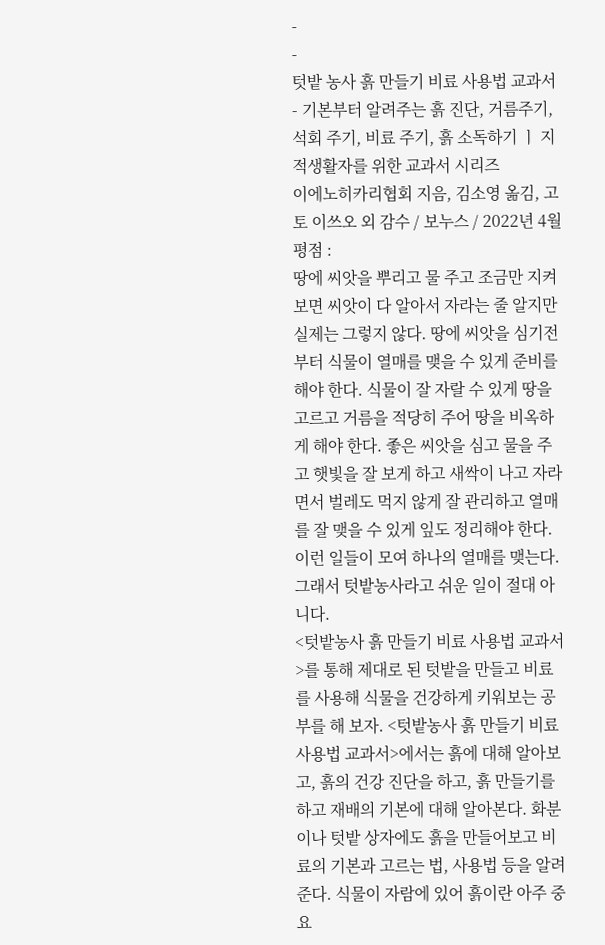-
-
텃밭 농사 흙 만들기 비료 사용법 교과서 - 기본부터 알려주는 흙 진단, 거름주기, 석회 주기, 비료 주기, 흙 소독하기 ㅣ 지적생활자를 위한 교과서 시리즈
이에노히카리협회 지음, 김소영 옮김, 고토 이쓰오 외 감수 / 보누스 / 2022년 4월
평점 :
땅에 씨앗을 뿌리고 물 주고 조금만 지켜보면 씨앗이 다 알아서 자라는 줄 알지만 실제는 그렇지 않다. 땅에 씨앗을 심기전부터 식물이 열매를 맺을 수 있게 준비를 해야 한다. 식물이 잘 자랄 수 있게 땅을 고르고 거름을 적당히 주어 땅을 비옥하게 해야 한다. 좋은 씨앗을 심고 물을 주고 햇빛을 잘 보게 하고 새싹이 나고 자라면서 벌레도 먹지 않게 잘 관리하고 열매를 잘 맺을 수 있게 잎도 정리해야 한다. 이런 일들이 모여 하나의 열매를 맺는다. 그래서 텃밭농사라고 쉬운 일이 절대 아니다.
<텃밭농사 흙 만들기 비료 사용법 교과서>를 통해 제대로 된 텃밭을 만들고 비료를 사용해 식물을 건강하게 키워보는 공부를 해 보자. <텃밭농사 흙 만들기 비료 사용법 교과서>에서는 흙에 대해 알아보고, 흙의 건강 진단을 하고, 흙 만들기를 하고 재배의 기본에 대해 알아본다. 화분이나 텃밭 상자에도 흙을 만들어보고 비료의 기본과 고르는 법, 사용법 등을 알려준다. 식물이 자람에 있어 흙이란 아주 중요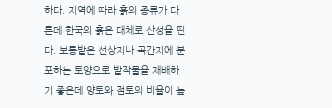하다. 지역에 따라 흙의 종류가 다른데 한국의 흙은 대체로 산성을 띤다. 보통밭은 선상지나 곡간지에 분포하는 토양으로 밭작물을 재배하기 좋은데 양토와 점토의 비율이 높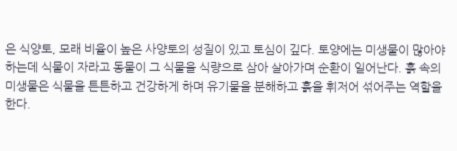은 식양토, 모래 비율이 높은 사양토의 성질이 있고 토심이 깊다. 토양에는 미생물이 많아야 하는데 식물이 자라고 동물이 그 식물을 식량으로 삼아 살아가며 순환이 일어난다. 흙 속의 미생물은 식물을 튼튼하고 건강하게 하며 유기물을 분해하고 흙을 휘저어 섞어주는 역할을 한다.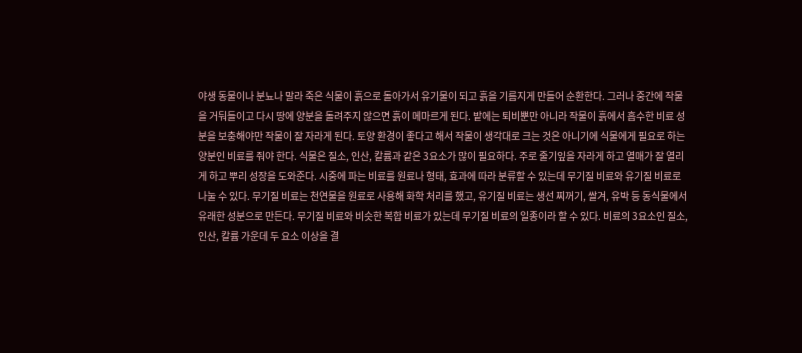야생 동물이나 분뇨나 말라 죽은 식물이 흙으로 돌아가서 유기물이 되고 흙을 기름지게 만들어 순환한다. 그러나 중간에 작물을 거둬들이고 다시 땅에 양분을 돌려주지 않으면 흙이 메마르게 된다. 밭에는 퇴비뿐만 아니라 작물이 흙에서 흡수한 비료 성분을 보충해야만 작물이 잘 자라게 된다. 토양 환경이 좋다고 해서 작물이 생각대로 크는 것은 아니기에 식물에게 필요로 하는 양분인 비료를 줘야 한다. 식물은 질소, 인산, 칼륨과 같은 3요소가 많이 필요하다. 주로 줄기잎을 자라게 하고 열매가 잘 열리게 하고 뿌리 성장을 도와준다. 시중에 파는 비료를 원료나 형태, 효과에 따라 분류할 수 있는데 무기질 비료와 유기질 비료로 나눌 수 있다. 무기질 비료는 천연물을 원료로 사용해 화학 처리를 했고, 유기질 비료는 생선 찌꺼기, 쌀겨, 유박 등 동식물에서 유래한 성분으로 만든다. 무기질 비료와 비슷한 복합 비료가 있는데 무기질 비료의 일종이라 할 수 있다. 비료의 3요소인 질소, 인산, 칼륨 가운데 두 요소 이상을 결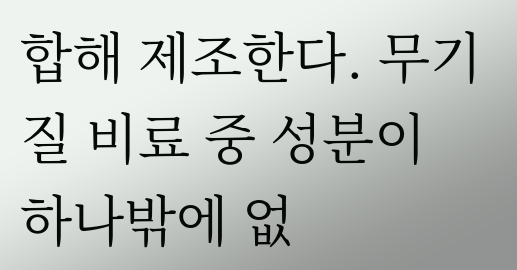합해 제조한다. 무기질 비료 중 성분이 하나밖에 없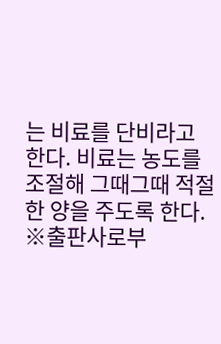는 비료를 단비라고 한다. 비료는 농도를 조절해 그때그때 적절한 양을 주도록 한다.
※출판사로부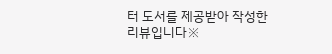터 도서를 제공받아 작성한 리뷰입니다※